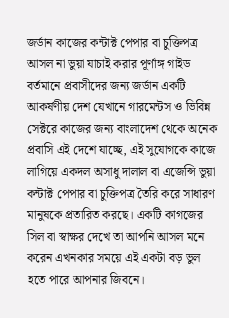জর্ডান কাজের কন্টাক্ট পেপার বা চুক্তিপত্র আসল না ভুয়া যাচাই করার পূর্ণাঙ্গ গাইড
বর্তমানে প্রবাসীদের জন্য জর্ডান একটি আকর্ষণীয় দেশ যেখানে গারমেন্টস ও ভিবিন্ন সেক্টরে কাজের জন্য বাংলাদেশ থেকে অনেক প্রবাসি এই দেশে যাচ্ছে, এই সুযোগকে কাজে লাগিয়ে একদল অসাধু দালাল বা এজেন্সি ভুয়া কন্টাক্ট পেপার বা চুক্তিপত্র তৈরি করে সাধারণ মানুষকে প্রতারিত করছে। একটি কাগজের সিল বা স্বাক্ষর দেখে তা আপনি আসল মনে করেন এখনকার সময়ে এই একটা বড় ভুল হতে পারে আপনার জিবনে।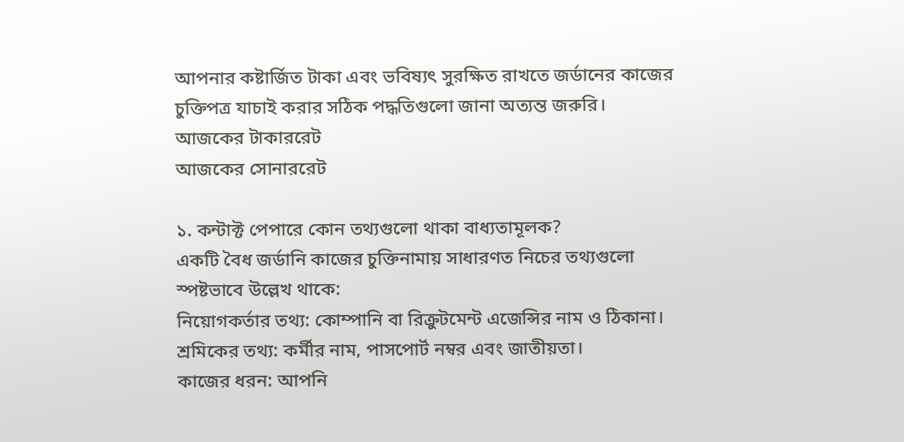আপনার কষ্টার্জিত টাকা এবং ভবিষ্যৎ সুরক্ষিত রাখতে জর্ডানের কাজের চুক্তিপত্র যাচাই করার সঠিক পদ্ধতিগুলো জানা অত্যন্ত জরুরি।
আজকের টাকাররেট
আজকের সোনাররেট

১. কন্টাক্ট পেপারে কোন তথ্যগুলো থাকা বাধ্যতামূলক?
একটি বৈধ জর্ডানি কাজের চুক্তিনামায় সাধারণত নিচের তথ্যগুলো স্পষ্টভাবে উল্লেখ থাকে:
নিয়োগকর্তার তথ্য: কোম্পানি বা রিক্রুটমেন্ট এজেন্সির নাম ও ঠিকানা।
শ্রমিকের তথ্য: কর্মীর নাম, পাসপোর্ট নম্বর এবং জাতীয়তা।
কাজের ধরন: আপনি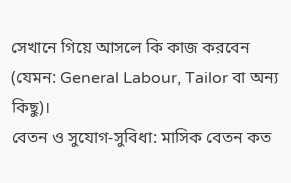সেখানে গিয়ে আসলে কি কাজ করবেন (যেমন: General Labour, Tailor বা অন্য কিছু)।
বেতন ও সুযোগ-সুবিধা: মাসিক বেতন কত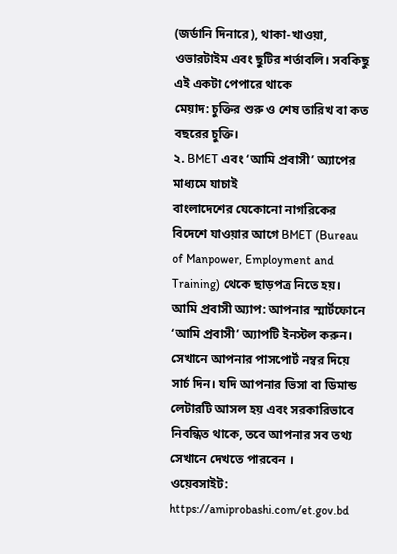(জর্ডানি দিনারে), থাকা-খাওয়া, ওভারটাইম এবং ছুটির শর্তাবলি। সবকিছু এই একটা পেপারে থাকে
মেয়াদ: চুক্তির শুরু ও শেষ তারিখ বা কত বছরের চুক্তি।
২. BMET এবং ‘আমি প্রবাসী’ অ্যাপের মাধ্যমে যাচাই
বাংলাদেশের যেকোনো নাগরিকের বিদেশে যাওয়ার আগে BMET (Bureau of Manpower, Employment and Training) থেকে ছাড়পত্র নিতে হয়।
আমি প্রবাসী অ্যাপ: আপনার স্মার্টফোনে ‘আমি প্রবাসী’ অ্যাপটি ইনস্টল করুন। সেখানে আপনার পাসপোর্ট নম্বর দিয়ে সার্চ দিন। যদি আপনার ভিসা বা ডিমান্ড লেটারটি আসল হয় এবং সরকারিভাবে নিবন্ধিত থাকে, তবে আপনার সব তথ্য সেখানে দেখতে পারবেন ।
ওয়েবসাইট: https://amiprobashi.com/et.gov.bd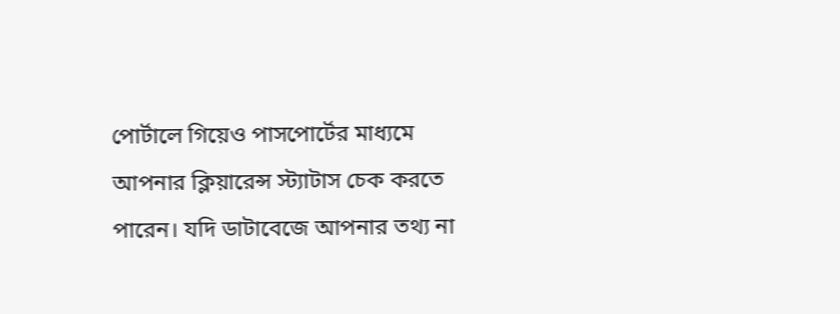পোর্টালে গিয়েও পাসপোর্টের মাধ্যমে আপনার ক্লিয়ারেন্স স্ট্যাটাস চেক করতে পারেন। যদি ডাটাবেজে আপনার তথ্য না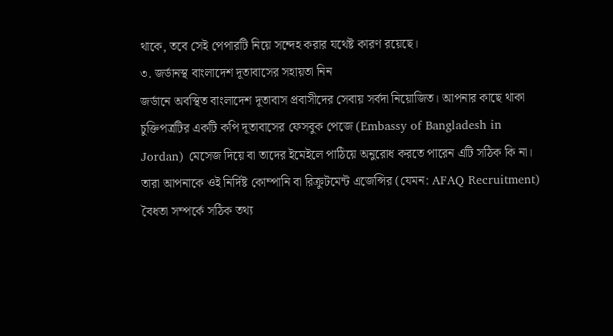থাকে, তবে সেই পেপারটি নিয়ে সন্দেহ করার যথেষ্ট কারণ রয়েছে।
৩. জর্ডানস্থ বাংলাদেশ দূতাবাসের সহায়তা নিন
জর্ডানে অবস্থিত বাংলাদেশ দূতাবাস প্রবাসীদের সেবায় সর্বদা নিয়োজিত। আপনার কাছে থাকা চুক্তিপত্রটির একটি কপি দূতাবাসের ফেসবুক পেজে (Embassy of Bangladesh in Jordan) মেসেজ দিয়ে বা তাদের ইমেইলে পাঠিয়ে অনুরোধ করতে পারেন এটি সঠিক কি না। তারা আপনাকে ওই নির্দিষ্ট কোম্পানি বা রিক্রুটমেন্ট এজেন্সির (যেমন: AFAQ Recruitment) বৈধতা সম্পর্কে সঠিক তথ্য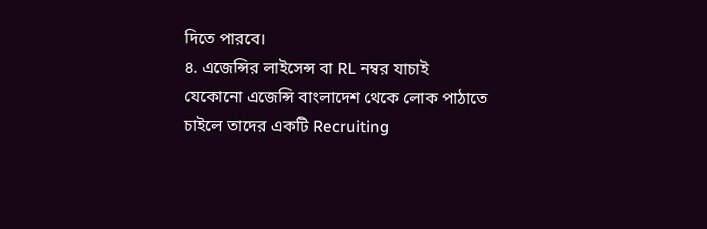দিতে পারবে।
৪. এজেন্সির লাইসেন্স বা RL নম্বর যাচাই
যেকোনো এজেন্সি বাংলাদেশ থেকে লোক পাঠাতে চাইলে তাদের একটি Recruiting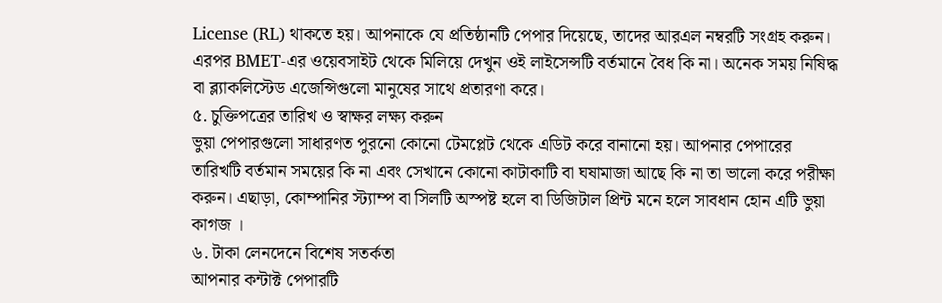License (RL) থাকতে হয়। আপনাকে যে প্রতিষ্ঠানটি পেপার দিয়েছে, তাদের আরএল নম্বরটি সংগ্রহ করুন। এরপর BMET-এর ওয়েবসাইট থেকে মিলিয়ে দেখুন ওই লাইসেন্সটি বর্তমানে বৈধ কি না। অনেক সময় নিষিদ্ধ বা ব্ল্যাকলিস্টেড এজেন্সিগুলো মানুষের সাথে প্রতারণা করে।
৫. চুক্তিপত্রের তারিখ ও স্বাক্ষর লক্ষ্য করুন
ভুয়া পেপারগুলো সাধারণত পুরনো কোনো টেমপ্লেট থেকে এডিট করে বানানো হয়। আপনার পেপারের তারিখটি বর্তমান সময়ের কি না এবং সেখানে কোনো কাটাকাটি বা ঘষামাজা আছে কি না তা ভালো করে পরীক্ষা করুন। এছাড়া, কোম্পানির স্ট্যাম্প বা সিলটি অস্পষ্ট হলে বা ডিজিটাল প্রিন্ট মনে হলে সাবধান হোন এটি ভুয়া কাগজ ।
৬. টাকা লেনদেনে বিশেষ সতর্কতা
আপনার কন্টাক্ট পেপারটি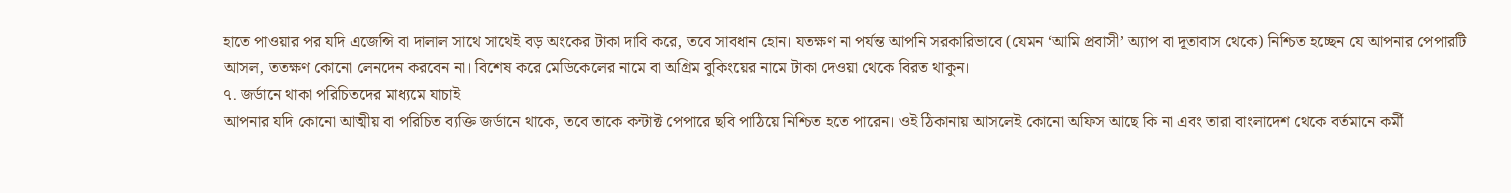হাতে পাওয়ার পর যদি এজেন্সি বা দালাল সাথে সাথেই বড় অংকের টাকা দাবি করে, তবে সাবধান হোন। যতক্ষণ না পর্যন্ত আপনি সরকারিভাবে (যেমন ‘আমি প্রবাসী’ অ্যাপ বা দূতাবাস থেকে) নিশ্চিত হচ্ছেন যে আপনার পেপারটি আসল, ততক্ষণ কোনো লেনদেন করবেন না। বিশেষ করে মেডিকেলের নামে বা অগ্রিম বুকিংয়ের নামে টাকা দেওয়া থেকে বিরত থাকুন।
৭. জর্ডানে থাকা পরিচিতদের মাধ্যমে যাচাই
আপনার যদি কোনো আত্মীয় বা পরিচিত ব্যক্তি জর্ডানে থাকে, তবে তাকে কন্টাক্ট পেপারে ছবি পাঠিয়ে নিশ্চিত হতে পারেন। ওই ঠিকানায় আসলেই কোনো অফিস আছে কি না এবং তারা বাংলাদেশ থেকে বর্তমানে কর্মী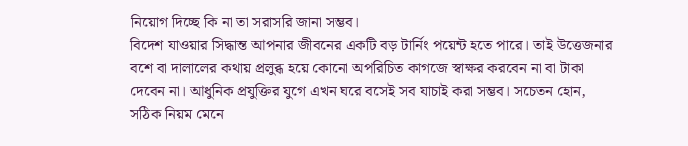নিয়োগ দিচ্ছে কি না তা সরাসরি জানা সম্ভব।
বিদেশ যাওয়ার সিদ্ধান্ত আপনার জীবনের একটি বড় টার্নিং পয়েন্ট হতে পারে। তাই উত্তেজনার বশে বা দালালের কথায় প্রলুব্ধ হয়ে কোনো অপরিচিত কাগজে স্বাক্ষর করবেন না বা টাকা দেবেন না। আধুনিক প্রযুক্তির যুগে এখন ঘরে বসেই সব যাচাই করা সম্ভব। সচেতন হোন, সঠিক নিয়ম মেনে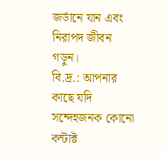জর্ডানে যান এবং নিরাপদ জীবন গড়ুন।
বি.দ্র.: আপনার কাছে যদি সন্দেহজনক কোনো কন্টাক্ট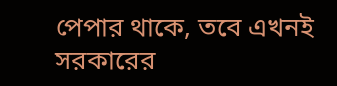পেপার থাকে, তবে এখনই সরকারের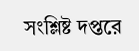সংশ্লিষ্ট দপ্তরে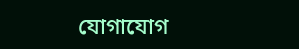যোগাযোগ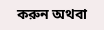করুন অথবা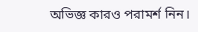অভিজ্ঞ কারও পরামর্শ নিন।